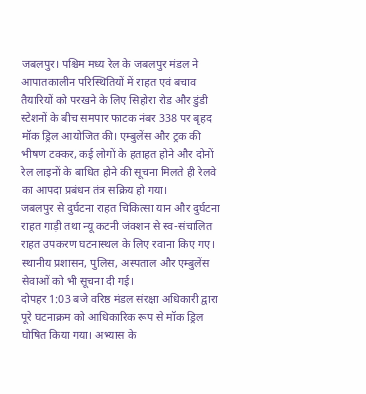जबलपुर। पश्चिम मध्य रेल के जबलपुर मंडल ने आपातकालीन परिस्थितियों में राहत एवं बचाव तैयारियों को परखने के लिए सिहोरा रोड और डुंडी स्टेशनों के बीच समपार फाटक नंबर 338 पर बृहद मॉक ड्रिल आयोजित की। एम्बुलेंस और ट्रक की भीषण टक्कर, कई लोगों के हताहत होने और दोनों रेल लाइनों के बाधित होने की सूचना मिलते ही रेलवे का आपदा प्रबंधन तंत्र सक्रिय हो गया।
जबलपुर से दुर्घटना राहत चिकित्सा यान और दुर्घटना राहत गाड़ी तथा न्यू कटनी जंक्शन से स्व-संचालित राहत उपकरण घटनास्थल के लिए रवाना किए गए। स्थानीय प्रशासन, पुलिस, अस्पताल और एम्बुलेंस सेवाओं को भी सूचना दी गई।
दोपहर 1:03 बजे वरिष्ठ मंडल संरक्षा अधिकारी द्वारा पूरे घटनाक्रम को आधिकारिक रूप से मॉक ड्रिल घोषित किया गया। अभ्यास के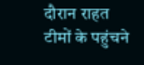दौरान राहत टीमों के पहुंचने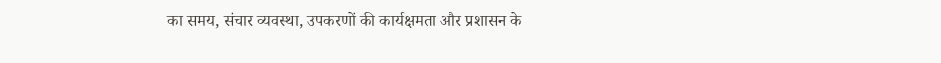का समय, संचार व्यवस्था, उपकरणों की कार्यक्षमता और प्रशासन के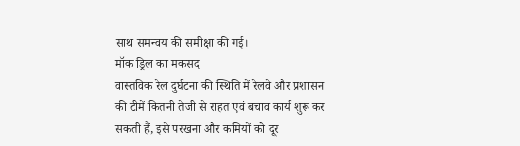साथ समन्वय की समीक्षा की गई।
मॉक ड्रिल का मकसद
वास्तविक रेल दुर्घटना की स्थिति में रेलवे और प्रशासन की टीमें कितनी तेजी से राहत एवं बचाव कार्य शुरू कर सकती हैं, इसे परखना और कमियों को दूर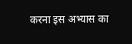करना इस अभ्यास का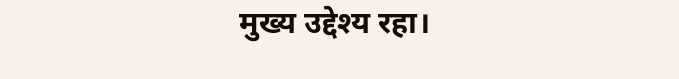मुख्य उद्देश्य रहा।